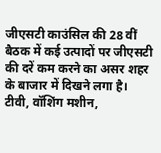जीएसटी काउंसिल की 28 वीं बैठक में कई उत्पादों पर जीएसटी की दरें कम करने का असर शहर के बाजार में दिखने लगा है। टीवी, वॉशिंग मशीन,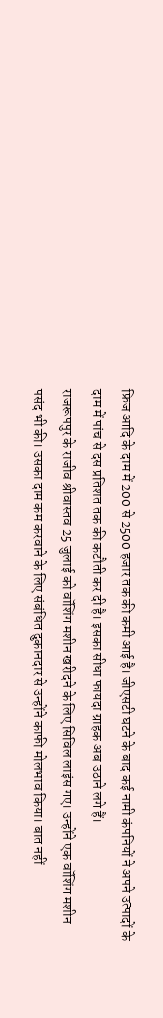फ्रिज आदि के दाम में 200 से 2500 हजार तक की कमी आई है। जीएसटी घटने के बाद कई नामी कंपनियों ने अपने उत्पादों के दाम में पांच से दस प्रतिशत तक की कटौती कर दी है। इसका सीधा फायदा ग्राहक अब उठाने लगे हैं।
राजरूपपुर के राजीव श्रीवास्तव 25 जुलाई को वॉशिंग मशीन खरीदने के लिए सिविल लाइंस गए। उन्होंने एक वॉशिंग मशीन पसंद भी की। उसका दाम कम करवाने के लिए संबंधित दुकानदार से उन्होंने काफी मोलभाव किया। बात नहीं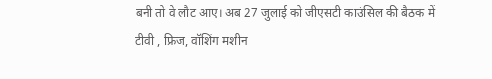बनी तो वे लौट आए। अब 27 जुलाई को जीएसटी काउंसिल की बैठक में टीवी , फ्रिज, वॉशिंग मशीन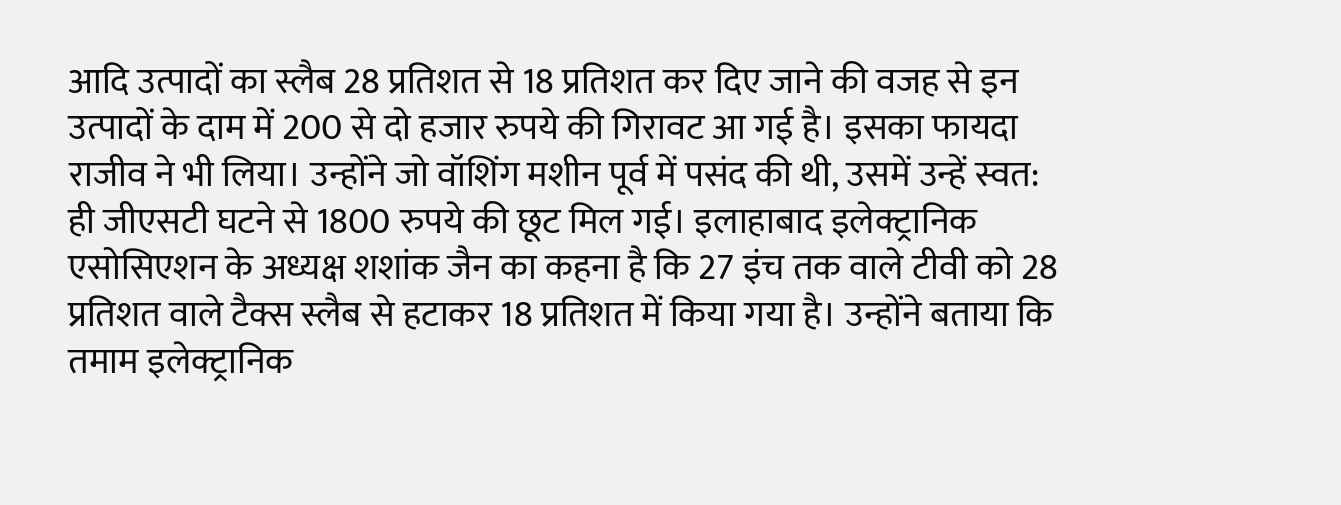आदि उत्पादों का स्लैब 28 प्रतिशत से 18 प्रतिशत कर दिए जाने की वजह से इन उत्पादों के दाम में 200 से दो हजार रुपये की गिरावट आ गई है। इसका फायदा राजीव ने भी लिया। उन्होंने जो वॉशिंग मशीन पूर्व में पसंद की थी, उसमें उन्हें स्वत: ही जीएसटी घटने से 1800 रुपये की छूट मिल गई। इलाहाबाद इलेक्ट्रानिक एसोसिएशन के अध्यक्ष शशांक जैन का कहना है कि 27 इंच तक वाले टीवी को 28 प्रतिशत वाले टैक्स स्लैब से हटाकर 18 प्रतिशत में किया गया है। उन्होंने बताया कि तमाम इलेक्ट्रानिक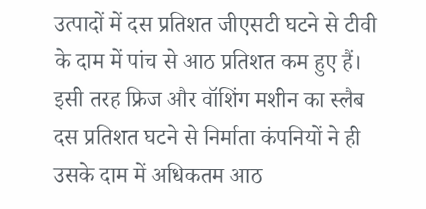उत्पादों में दस प्रतिशत जीएसटी घटने से टीवी के दाम में पांच से आठ प्रतिशत कम हुए हैं। इसी तरह फ्रिज और वॉशिंग मशीन का स्लैब दस प्रतिशत घटने से निर्माता कंपनियों ने ही उसके दाम में अधिकतम आठ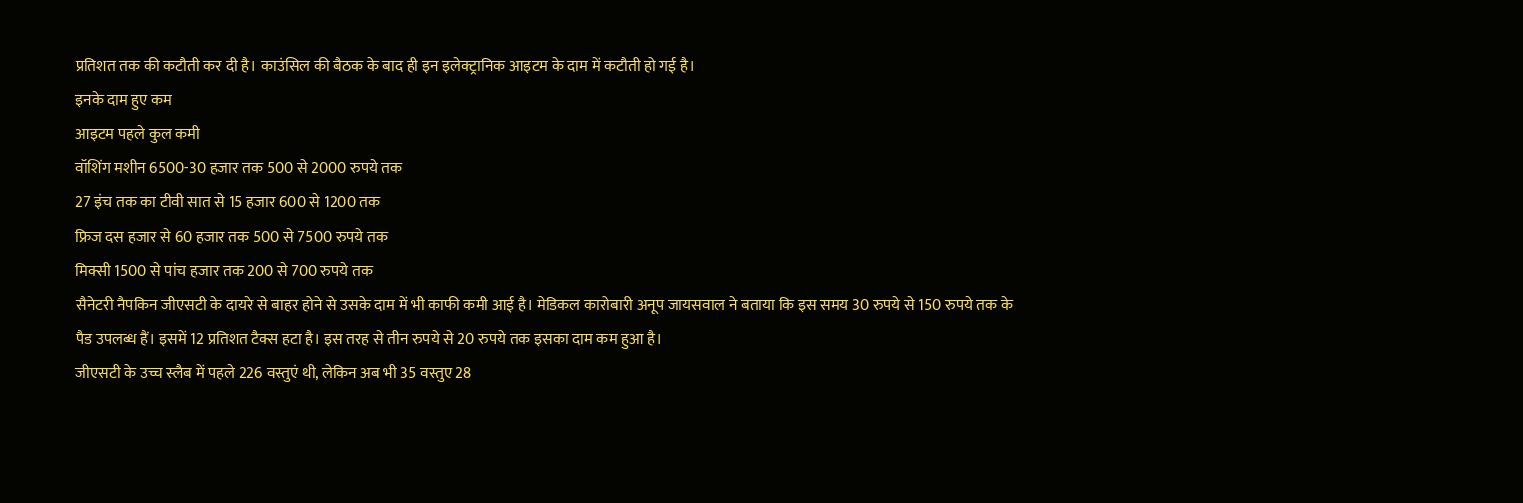प्रतिशत तक की कटौती कर दी है। काउंसिल की बैठक के बाद ही इन इलेक्ट्रानिक आइटम के दाम में कटौती हो गई है।
इनके दाम हुए कम
आइटम पहले कुल कमी
वॉशिंग मशीन 6500-30 हजार तक 500 से 2000 रुपये तक
27 इंच तक का टीवी सात से 15 हजार 600 से 1200 तक
फ्रिज दस हजार से 60 हजार तक 500 से 7500 रुपये तक
मिक्सी 1500 से पांच हजार तक 200 से 700 रुपये तक
सैनेटरी नैपकिन जीएसटी के दायरे से बाहर होने से उसके दाम में भी काफी कमी आई है। मेडिकल कारोबारी अनूप जायसवाल ने बताया कि इस समय 30 रुपये से 150 रुपये तक के पैड उपलब्ध हैं। इसमें 12 प्रतिशत टैक्स हटा है। इस तरह से तीन रुपये से 20 रुपये तक इसका दाम कम हुआ है।
जीएसटी के उच्च स्लैब में पहले 226 वस्तुएं थी, लेकिन अब भी 35 वस्तुए 28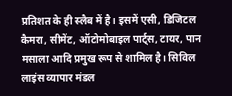प्रतिशत के ही स्लैब में है। इसमें एसी, डिजिटल कैमरा, सीमेंट, ऑटोमोबाइल पार्ट्स, टायर, पान मसाला आदि प्रमुख रूप से शामिल है। सिविल लाइंस व्यापार मंडल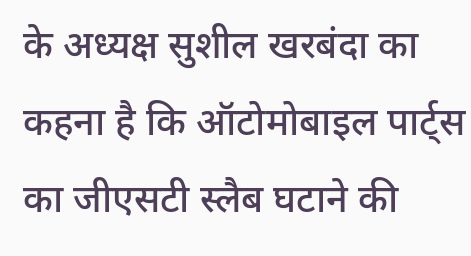के अध्यक्ष सुशील खरबंदा का कहना है कि ऑटोमोबाइल पार्ट्स का जीएसटी स्लैब घटाने की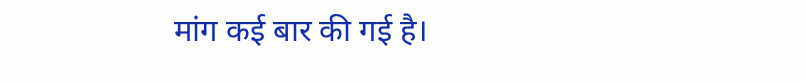मांग कई बार की गई है।